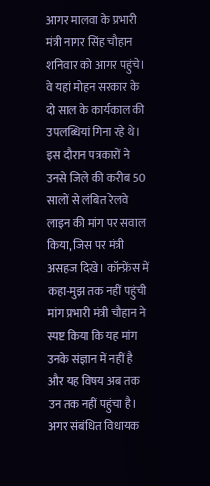आगर मालवा के प्रभारी मंत्री नागर सिंह चौहान शनिवार को आगर पहुंचे। वे यहां मोहन सरकार के दो साल के कार्यकाल की उपलब्धियां गिना रहे थे। इस दौरान पत्रकारों ने उनसे जिले की करीब 50 सालों से लंबित रेलवे लाइन की मांग पर सवाल किया, जिस पर मंत्री असहज दिखे। कॉन्फ्रेंस में कहा-मुझ तक नहीं पहुंची मांग प्रभारी मंत्री चौहान ने स्पष्ट किया कि यह मांग उनके संज्ञान में नहीं है और यह विषय अब तक उन तक नहीं पहुंचा है। अगर संबंधित विधायक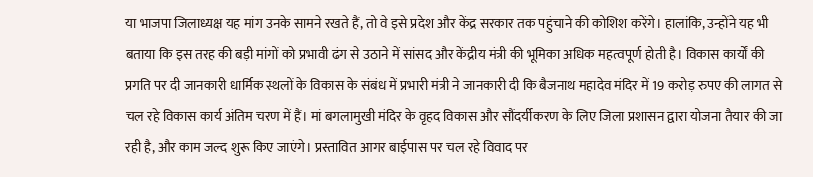या भाजपा जिलाध्यक्ष यह मांग उनके सामने रखते हैं, तो वे इसे प्रदेश और केंद्र सरकार तक पहुंचाने की कोशिश करेंगे। हालांकि, उन्होंने यह भी बताया कि इस तरह की बड़ी मांगों को प्रभावी ढंग से उठाने में सांसद और केंद्रीय मंत्री की भूमिका अधिक महत्वपूर्ण होती है। विकास कार्यों की प्रगति पर दी जानकारी धार्मिक स्थलों के विकास के संबंध में प्रभारी मंत्री ने जानकारी दी कि बैजनाथ महादेव मंदिर में 19 करोड़ रुपए की लागत से चल रहे विकास कार्य अंतिम चरण में हैं। मां बगलामुखी मंदिर के वृहद विकास और सौंदर्यीकरण के लिए जिला प्रशासन द्वारा योजना तैयार की जा रही है, और काम जल्द शुरू किए जाएंगे। प्रस्तावित आगर बाईपास पर चल रहे विवाद पर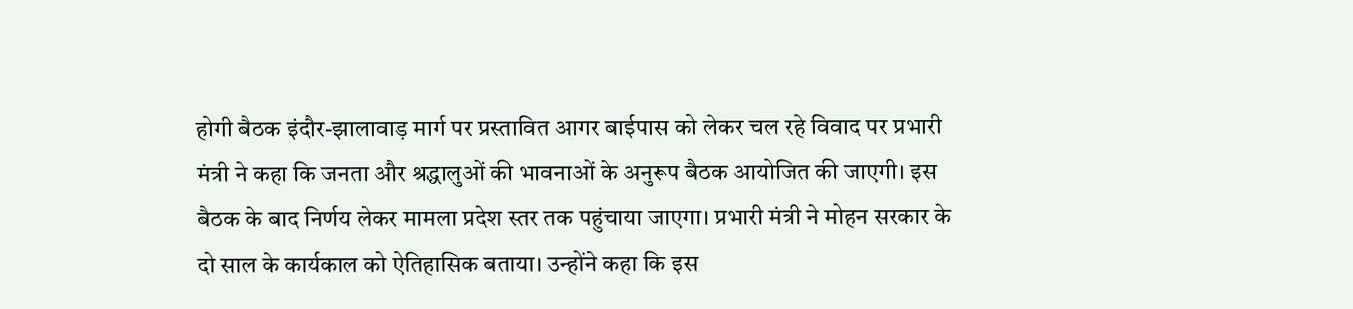होगी बैठक इंदौर-झालावाड़ मार्ग पर प्रस्तावित आगर बाईपास को लेकर चल रहे विवाद पर प्रभारी मंत्री ने कहा कि जनता और श्रद्धालुओं की भावनाओं के अनुरूप बैठक आयोजित की जाएगी। इस बैठक के बाद निर्णय लेकर मामला प्रदेश स्तर तक पहुंचाया जाएगा। प्रभारी मंत्री ने मोहन सरकार के दो साल के कार्यकाल को ऐतिहासिक बताया। उन्होंने कहा कि इस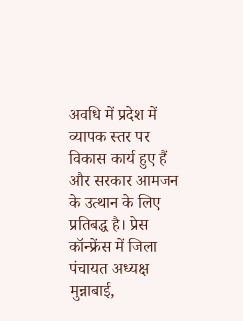अवधि में प्रदेश में व्यापक स्तर पर विकास कार्य हुए हैं और सरकार आमजन के उत्थान के लिए प्रतिबद्ध है। प्रेस कॉन्फ्रेंस में जिला पंचायत अध्यक्ष मुन्नाबाई,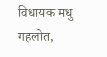विधायक मधु गहलोत,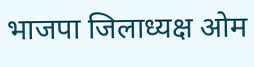भाजपा जिलाध्यक्ष ओम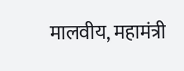मालवीय, महामंत्री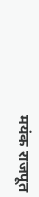मयंक राजपूत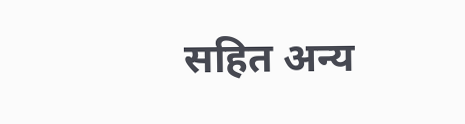सहित अन्य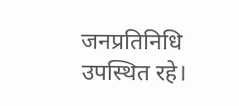जनप्रतिनिधि उपस्थित रहे।